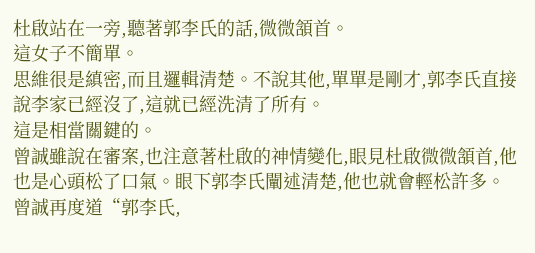杜啟站在一旁,聽著郭李氏的話,微微頷首。
這女子不簡單。
思維很是縝密,而且邏輯清楚。不說其他,單單是剛才,郭李氏直接說李家已經沒了,這就已經洗清了所有。
這是相當關鍵的。
曾誠雖說在審案,也注意著杜啟的神情變化,眼見杜啟微微頷首,他也是心頭松了口氣。眼下郭李氏闡述清楚,他也就會輕松許多。
曾誠再度道“郭李氏,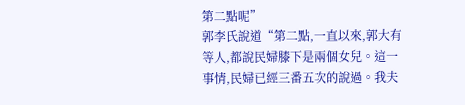第二點呢”
郭李氏說道“第二點,一直以來,郭大有等人,都說民婦膝下是兩個女兒。這一事情,民婦已經三番五次的說過。我夫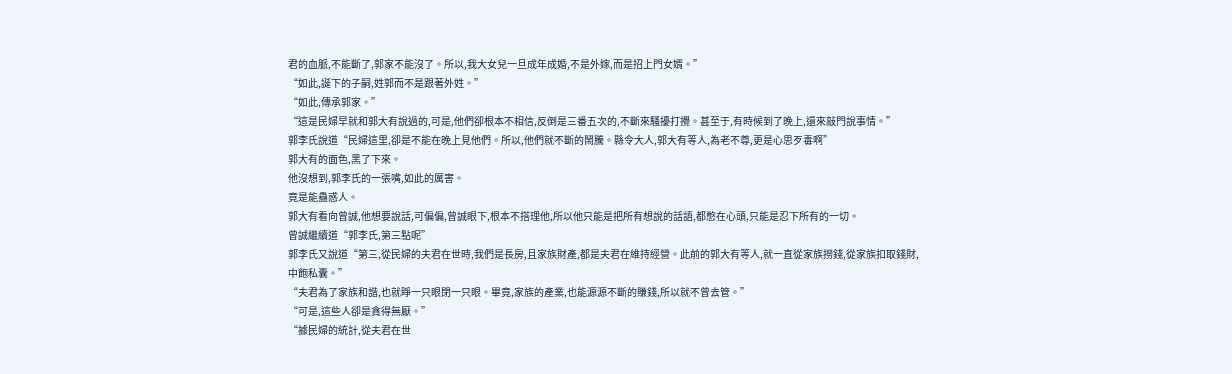君的血脈,不能斷了,郭家不能沒了。所以,我大女兒一旦成年成婚,不是外嫁,而是招上門女婿。”
“如此,誕下的子嗣,姓郭而不是跟著外姓。”
“如此,傳承郭家。”
“這是民婦早就和郭大有說過的,可是,他們卻根本不相信,反倒是三番五次的,不斷來騷擾打攪。甚至于,有時候到了晚上,還來敲門說事情。”
郭李氏說道“民婦這里,卻是不能在晚上見他們。所以,他們就不斷的鬧騰。縣令大人,郭大有等人,為老不尊,更是心思歹毒啊”
郭大有的面色,黑了下來。
他沒想到,郭李氏的一張嘴,如此的厲害。
竟是能蠱惑人。
郭大有看向曾誠,他想要說話,可偏偏,曾誠眼下,根本不搭理他,所以他只能是把所有想說的話語,都憋在心頭,只能是忍下所有的一切。
曾誠繼續道“郭李氏,第三點呢”
郭李氏又說道“第三,從民婦的夫君在世時,我們是長房,且家族財產,都是夫君在維持經營。此前的郭大有等人,就一直從家族撈錢,從家族扣取錢財,中飽私囊。”
“夫君為了家族和諧,也就睜一只眼閉一只眼。畢竟,家族的產業,也能源源不斷的賺錢,所以就不曾去管。”
“可是,這些人卻是貪得無厭。”
“據民婦的統計,從夫君在世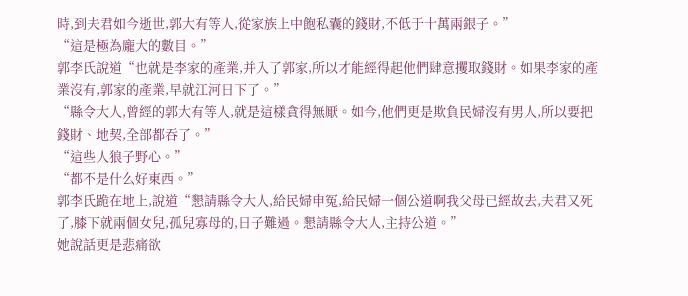時,到夫君如今逝世,郭大有等人,從家族上中飽私囊的錢財,不低于十萬兩銀子。”
“這是極為龐大的數目。”
郭李氏說道“也就是李家的產業,并入了郭家,所以才能經得起他們肆意攫取錢財。如果李家的產業沒有,郭家的產業,早就江河日下了。”
“縣令大人,曾經的郭大有等人,就是這樣貪得無厭。如今,他們更是欺負民婦沒有男人,所以要把錢財、地契,全部都吞了。”
“這些人狼子野心。”
“都不是什么好東西。”
郭李氏跪在地上,說道“懇請縣令大人,給民婦申冤,給民婦一個公道啊我父母已經故去,夫君又死了,膝下就兩個女兒,孤兒寡母的,日子難過。懇請縣令大人,主持公道。”
她說話更是悲痛欲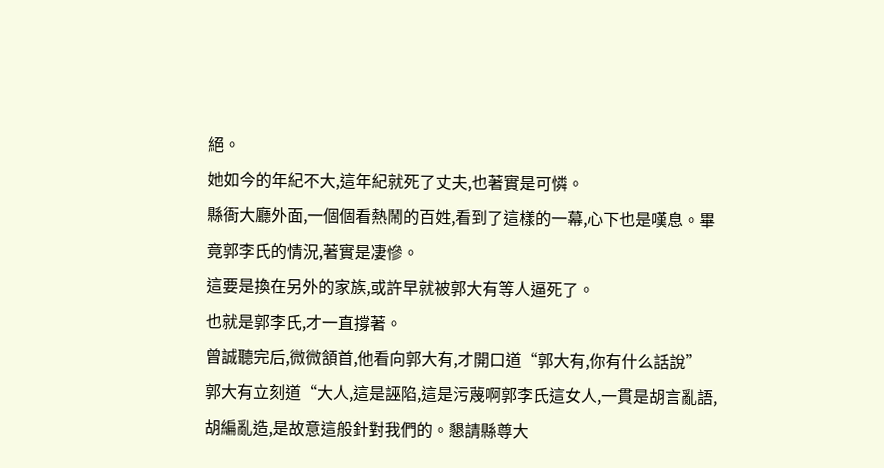絕。
她如今的年紀不大,這年紀就死了丈夫,也著實是可憐。
縣衙大廳外面,一個個看熱鬧的百姓,看到了這樣的一幕,心下也是嘆息。畢竟郭李氏的情況,著實是凄慘。
這要是換在另外的家族,或許早就被郭大有等人逼死了。
也就是郭李氏,才一直撐著。
曾誠聽完后,微微頷首,他看向郭大有,才開口道“郭大有,你有什么話說”
郭大有立刻道“大人,這是誣陷,這是污蔑啊郭李氏這女人,一貫是胡言亂語,胡編亂造,是故意這般針對我們的。懇請縣尊大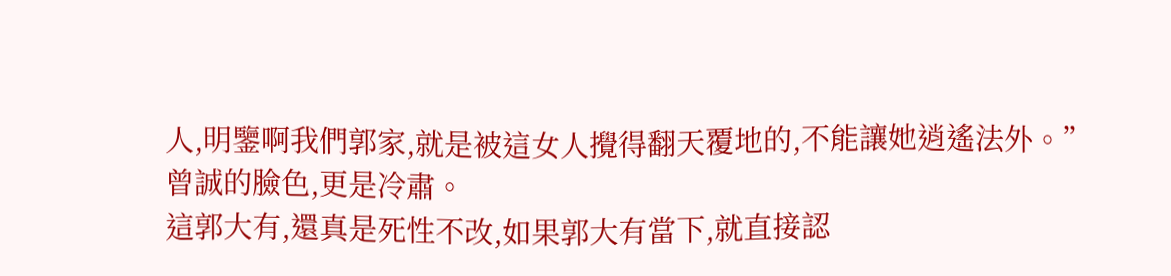人,明鑒啊我們郭家,就是被這女人攪得翻天覆地的,不能讓她逍遙法外。”
曾誠的臉色,更是冷肅。
這郭大有,還真是死性不改,如果郭大有當下,就直接認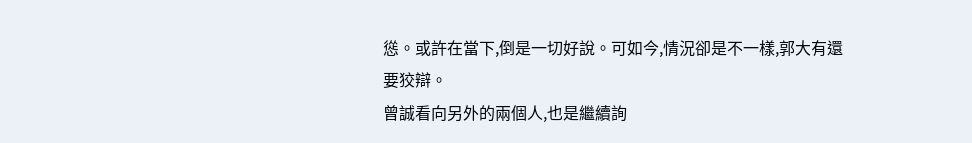慫。或許在當下,倒是一切好說。可如今,情況卻是不一樣,郭大有還要狡辯。
曾誠看向另外的兩個人,也是繼續詢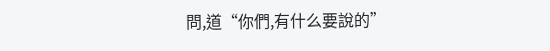問,道“你們,有什么要說的”